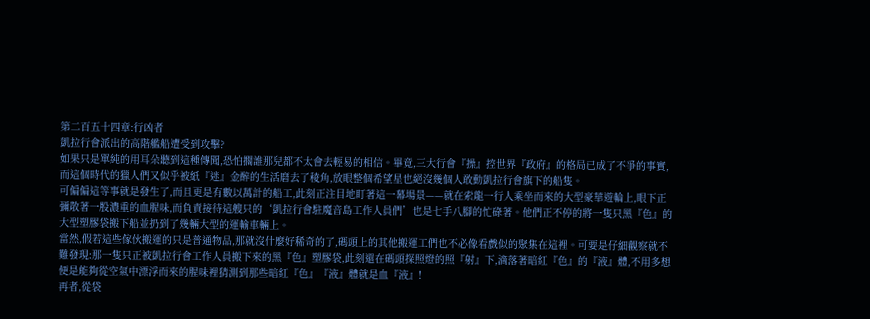第二百五十四章:行凶者
凱拉行會派出的高階艦船遭受到攻擊?
如果只是單純的用耳朵聽到這種傳聞,恐怕擱誰那兒都不太會去輕易的相信。畢竟,三大行會『操』控世界『政府』的格局已成了不爭的事實,而這個時代的獵人們又似乎被紙『迷』金醉的生活磨去了稜角,放眼整個希望星也絕沒幾個人敢動凱拉行會旗下的船隻。
可偏偏這等事就是發生了,而且更是有數以萬計的船工,此刻正注目地盯著這一幕場景——就在索龍一行人乘坐而來的大型豪華遊輪上,眼下正彌散著一股濃重的血腥味,而負責接待這艘只的‘凱拉行會駐魔音島工作人員們’也是七手八腳的忙碌著。他們正不停的將一隻只黑『色』的大型塑膠袋搬下船並扔到了幾輛大型的運輸車輛上。
當然,假若這些傢伙搬運的只是普通物品,那就沒什麼好稀奇的了,碼頭上的其他搬運工們也不必像看戲似的聚集在這裡。可要是仔細觀察就不難發現:那一隻只正被凱拉行會工作人員搬下來的黑『色』塑膠袋,此刻還在碼頭探照燈的照『射』下,滴落著暗紅『色』的『液』體,不用多想便是能夠從空氣中漂浮而來的腥味裡猜測到那些暗紅『色』『液』體就是血『液』!
再者,從袋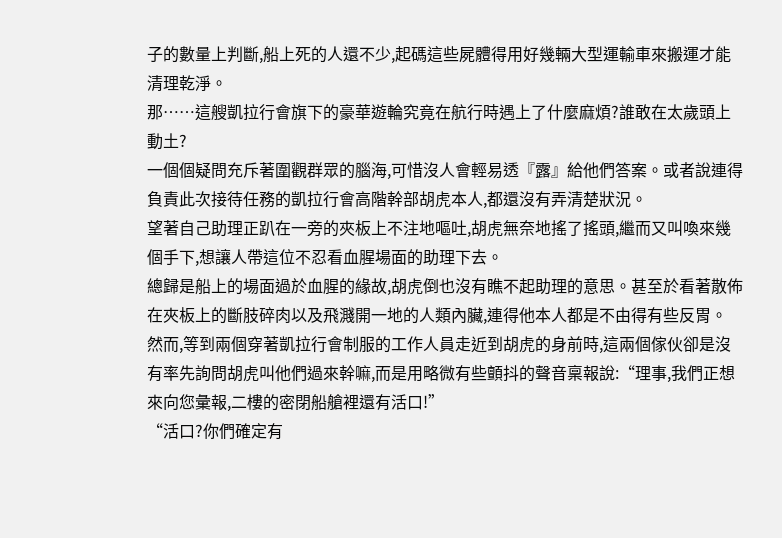子的數量上判斷,船上死的人還不少,起碼這些屍體得用好幾輛大型運輸車來搬運才能清理乾淨。
那……這艘凱拉行會旗下的豪華遊輪究竟在航行時遇上了什麼麻煩?誰敢在太歲頭上動土?
一個個疑問充斥著圍觀群眾的腦海,可惜沒人會輕易透『露』給他們答案。或者說連得負責此次接待任務的凱拉行會高階幹部胡虎本人,都還沒有弄清楚狀況。
望著自己助理正趴在一旁的夾板上不注地嘔吐,胡虎無奈地搖了搖頭,繼而又叫喚來幾個手下,想讓人帶這位不忍看血腥場面的助理下去。
總歸是船上的場面過於血腥的緣故,胡虎倒也沒有瞧不起助理的意思。甚至於看著散佈在夾板上的斷肢碎肉以及飛濺開一地的人類內臟,連得他本人都是不由得有些反胃。
然而,等到兩個穿著凱拉行會制服的工作人員走近到胡虎的身前時,這兩個傢伙卻是沒有率先詢問胡虎叫他們過來幹嘛,而是用略微有些顫抖的聲音稟報說:“理事,我們正想來向您彙報,二樓的密閉船艙裡還有活口!”
“活口?你們確定有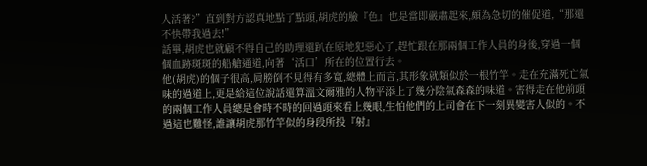人活著?”直到對方認真地點了點頭,胡虎的臉『色』也是當即嚴肅起來,頗為急切的催促道,“那還不快帶我過去!”
話畢,胡虎也就顧不得自己的助理還趴在原地犯惡心了,趕忙跟在那兩個工作人員的身後,穿過一個個血跡斑斑的船艙通道,向著‘活口’所在的位置行去。
他(胡虎)的個子很高,肩膀倒不見得有多寬,總體上而言,其形象就類似於一根竹竿。走在充滿死亡氣味的過道上,更是給這位說話還算溫文爾雅的人物平添上了幾分陰氣森森的味道。害得走在他前頭的兩個工作人員總是會時不時的回過頭來看上幾眼,生怕他們的上司會在下一刻異變害人似的。不過這也難怪,誰讓胡虎那竹竿似的身段所投『射』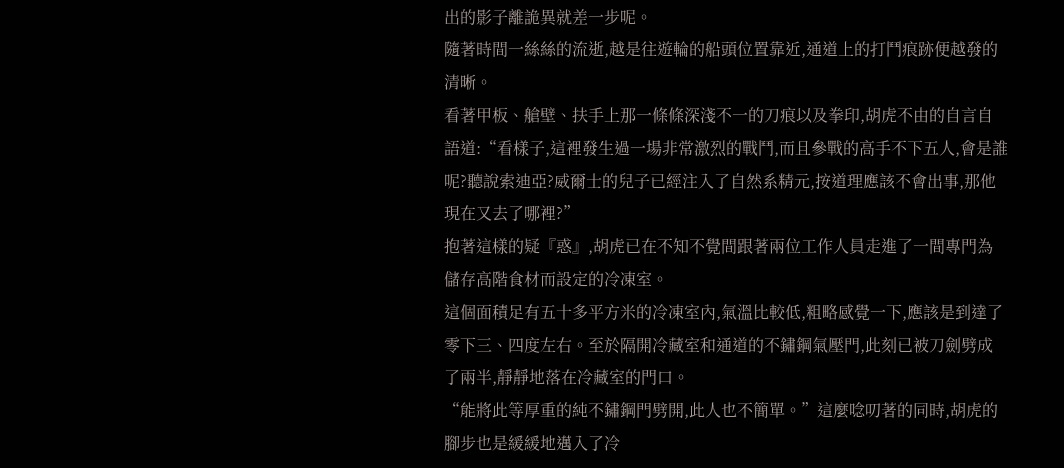出的影子離詭異就差一步呢。
隨著時間一絲絲的流逝,越是往遊輪的船頭位置靠近,通道上的打鬥痕跡便越發的清晰。
看著甲板、艙壁、扶手上那一條條深淺不一的刀痕以及拳印,胡虎不由的自言自語道:“看樣子,這裡發生過一場非常激烈的戰鬥,而且參戰的高手不下五人,會是誰呢?聽說索迪亞?威爾士的兒子已經注入了自然系精元,按道理應該不會出事,那他現在又去了哪裡?”
抱著這樣的疑『惑』,胡虎已在不知不覺間跟著兩位工作人員走進了一間專門為儲存高階食材而設定的冷凍室。
這個面積足有五十多平方米的冷凍室內,氣溫比較低,粗略感覺一下,應該是到達了零下三、四度左右。至於隔開冷藏室和通道的不鏽鋼氣壓門,此刻已被刀劍劈成了兩半,靜靜地落在冷藏室的門口。
“能將此等厚重的純不鏽鋼門劈開,此人也不簡單。”這麼唸叨著的同時,胡虎的腳步也是緩緩地邁入了冷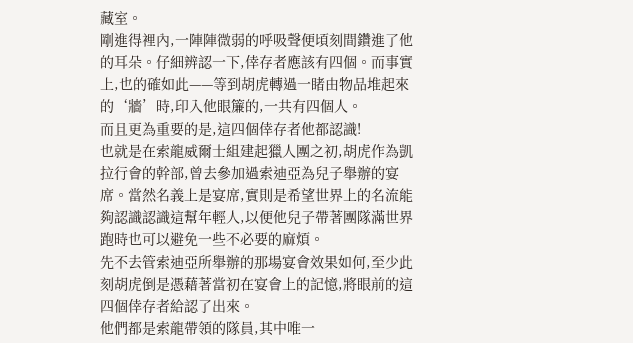藏室。
剛進得裡內,一陣陣微弱的呼吸聲便頃刻間鑽進了他的耳朵。仔細辨認一下,倖存者應該有四個。而事實上,也的確如此——等到胡虎轉過一睹由物品堆起來的‘牆’時,印入他眼簾的,一共有四個人。
而且更為重要的是,這四個倖存者他都認識!
也就是在索龍威爾士組建起獵人團之初,胡虎作為凱拉行會的幹部,曾去參加過索迪亞為兒子舉辦的宴席。當然名義上是宴席,實則是希望世界上的名流能夠認識認識這幫年輕人,以便他兒子帶著團隊滿世界跑時也可以避免一些不必要的麻煩。
先不去管索迪亞所舉辦的那場宴會效果如何,至少此刻胡虎倒是憑藉著當初在宴會上的記憶,將眼前的這四個倖存者給認了出來。
他們都是索龍帶領的隊員,其中唯一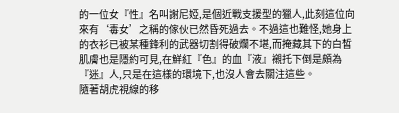的一位女『性』名叫謝尼婭,是個近戰支援型的獵人,此刻這位向來有‘毒女’之稱的傢伙已然昏死過去。不過這也難怪,她身上的衣衫已被某種鋒利的武器切割得破爛不堪,而掩藏其下的白皙肌膚也是隱約可見,在鮮紅『色』的血『液』襯托下倒是頗為『迷』人,只是在這樣的環境下,也沒人會去關注這些。
隨著胡虎視線的移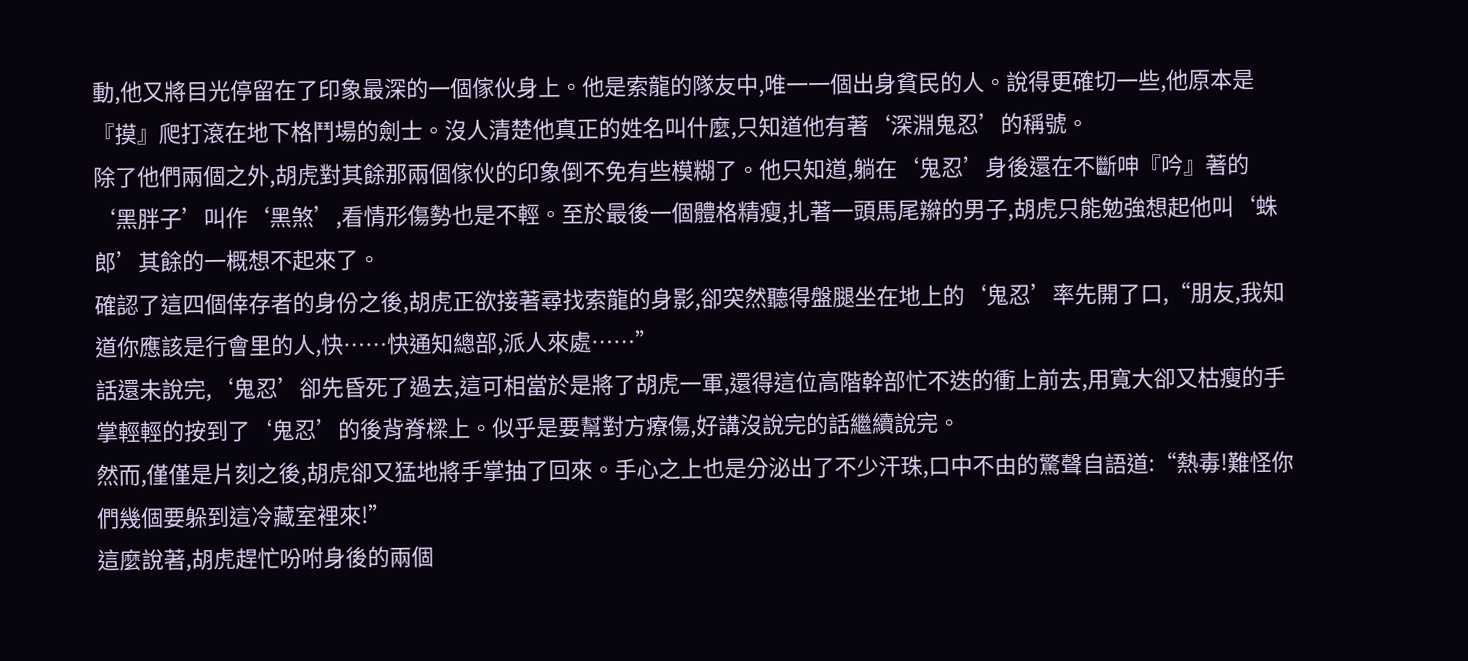動,他又將目光停留在了印象最深的一個傢伙身上。他是索龍的隊友中,唯一一個出身貧民的人。說得更確切一些,他原本是『摸』爬打滾在地下格鬥場的劍士。沒人清楚他真正的姓名叫什麼,只知道他有著‘深淵鬼忍’的稱號。
除了他們兩個之外,胡虎對其餘那兩個傢伙的印象倒不免有些模糊了。他只知道,躺在‘鬼忍’身後還在不斷呻『吟』著的‘黑胖子’叫作‘黑煞’,看情形傷勢也是不輕。至於最後一個體格精瘦,扎著一頭馬尾辮的男子,胡虎只能勉強想起他叫‘蛛郎’其餘的一概想不起來了。
確認了這四個倖存者的身份之後,胡虎正欲接著尋找索龍的身影,卻突然聽得盤腿坐在地上的‘鬼忍’率先開了口,“朋友,我知道你應該是行會里的人,快……快通知總部,派人來處……”
話還未說完,‘鬼忍’卻先昏死了過去,這可相當於是將了胡虎一軍,還得這位高階幹部忙不迭的衝上前去,用寬大卻又枯瘦的手掌輕輕的按到了‘鬼忍’的後背脊樑上。似乎是要幫對方療傷,好講沒說完的話繼續說完。
然而,僅僅是片刻之後,胡虎卻又猛地將手掌抽了回來。手心之上也是分泌出了不少汗珠,口中不由的驚聲自語道:“熱毒!難怪你們幾個要躲到這冷藏室裡來!”
這麼說著,胡虎趕忙吩咐身後的兩個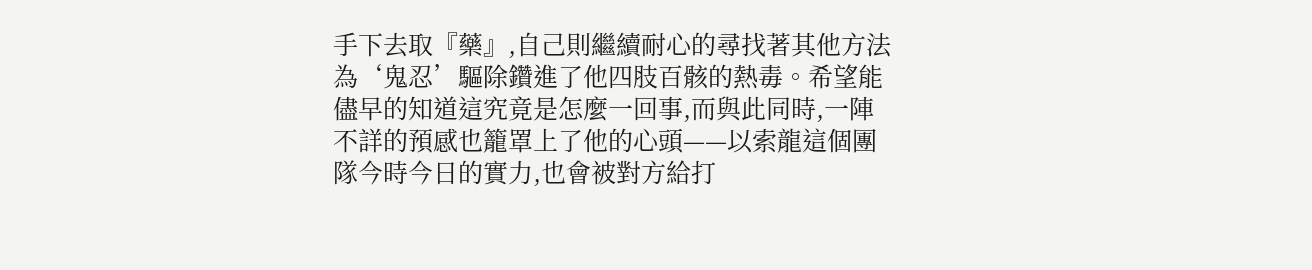手下去取『藥』,自己則繼續耐心的尋找著其他方法為‘鬼忍’驅除鑽進了他四肢百骸的熱毒。希望能儘早的知道這究竟是怎麼一回事,而與此同時,一陣不詳的預感也籠罩上了他的心頭——以索龍這個團隊今時今日的實力,也會被對方給打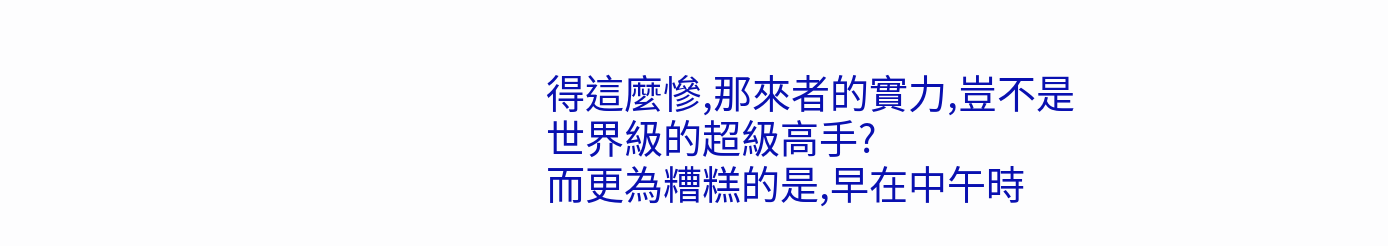得這麼慘,那來者的實力,豈不是世界級的超級高手?
而更為糟糕的是,早在中午時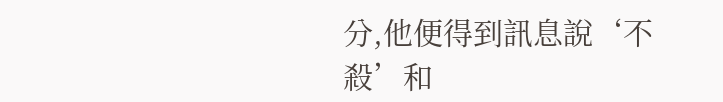分,他便得到訊息說‘不殺’和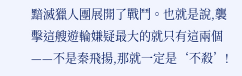黯滅獵人團展開了戰鬥。也就是說,襲擊這艘遊輪嫌疑最大的就只有這兩個——不是秦飛揚,那就一定是‘不殺’!